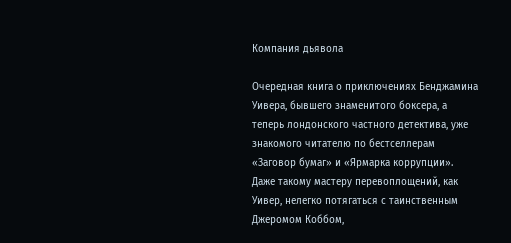Компания дьявола

Oчередная книга о приключениях Бенджамина Уивера, бывшего знаменитого боксера, а теперь лондонского частного детектива, уже знакомого читателю по бестселлерам «Заговор бумаг» и «Ярмарка коррупции». Даже такому мастеру перевоплощений, как Уивер, нелегко потягаться с таинственным Джеромом Коббом,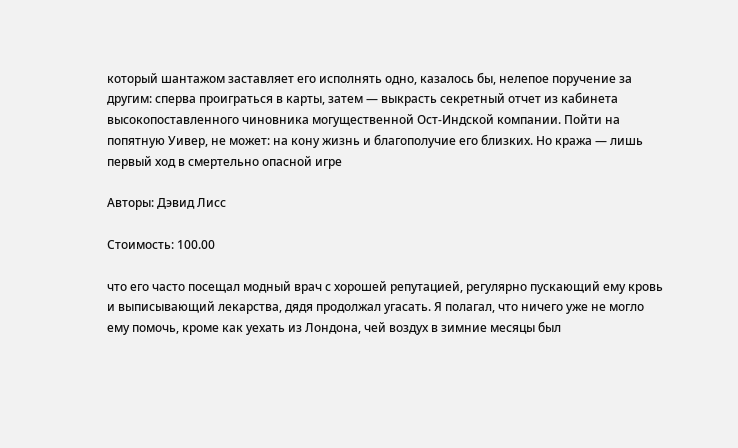который шантажом заставляет его исполнять одно, казалось бы, нелепое поручение за другим: сперва проиграться в карты, затем — выкрасть секретный отчет из кабинета высокопоставленного чиновника могущественной Ост-Индской компании. Пойти на попятную Уивер, не может: на кону жизнь и благополучие его близких. Но кража — лишь первый ход в смертельно опасной игре

Авторы: Дэвид Лисс

Стоимость: 100.00

что его часто посещал модный врач с хорошей репутацией, регулярно пускающий ему кровь и выписывающий лекарства, дядя продолжал угасать. Я полагал, что ничего уже не могло ему помочь, кроме как уехать из Лондона, чей воздух в зимние месяцы был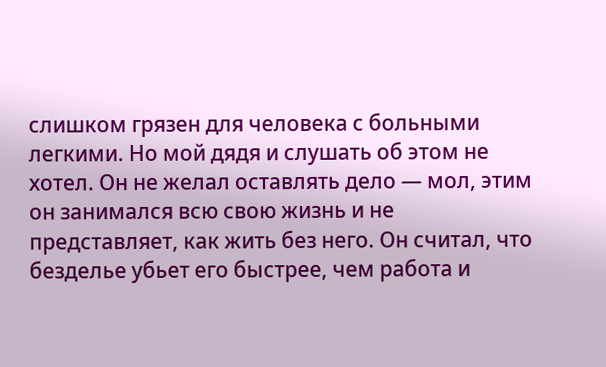слишком грязен для человека с больными легкими. Но мой дядя и слушать об этом не хотел. Он не желал оставлять дело — мол, этим он занимался всю свою жизнь и не представляет, как жить без него. Он считал, что безделье убьет его быстрее, чем работа и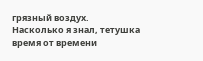грязный воздух. Насколько я знал, тетушка время от времени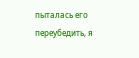пыталась его переубедить, я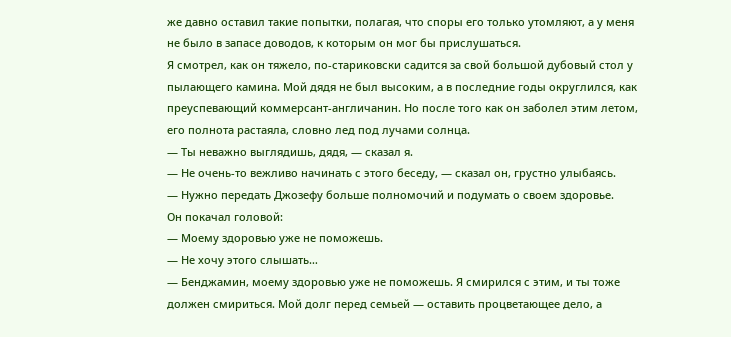же давно оставил такие попытки, полагая, что споры его только утомляют, а у меня не было в запасе доводов, к которым он мог бы прислушаться.
Я смотрел, как он тяжело, по-стариковски садится за свой большой дубовый стол у пылающего камина. Мой дядя не был высоким, а в последние годы округлился, как преуспевающий коммерсант-англичанин. Но после того как он заболел этим летом, его полнота растаяла, словно лед под лучами солнца.
— Ты неважно выглядишь, дядя, — сказал я.
— Не очень-то вежливо начинать с этого беседу, — сказал он, грустно улыбаясь.
— Нужно передать Джозефу больше полномочий и подумать о своем здоровье.
Он покачал головой:
— Моему здоровью уже не поможешь.
— Не хочу этого слышать…
— Бенджамин, моему здоровью уже не поможешь. Я смирился с этим, и ты тоже должен смириться. Мой долг перед семьей — оставить процветающее дело, а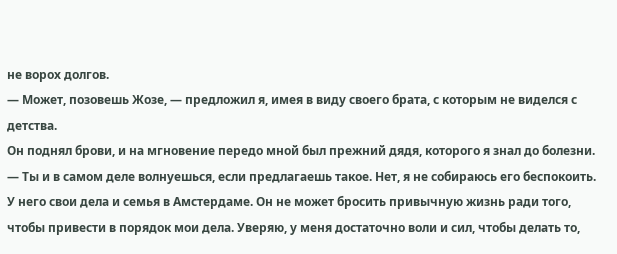не ворох долгов.
— Может, позовешь Жозе, — предложил я, имея в виду своего брата, с которым не виделся с детства.
Он поднял брови, и на мгновение передо мной был прежний дядя, которого я знал до болезни.
— Ты и в самом деле волнуешься, если предлагаешь такое. Нет, я не собираюсь его беспокоить. У него свои дела и семья в Амстердаме. Он не может бросить привычную жизнь ради того, чтобы привести в порядок мои дела. Уверяю, у меня достаточно воли и сил, чтобы делать то,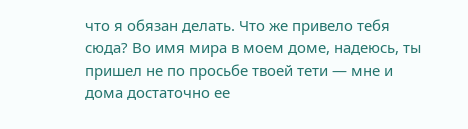что я обязан делать. Что же привело тебя сюда? Во имя мира в моем доме, надеюсь, ты пришел не по просьбе твоей тети — мне и дома достаточно ее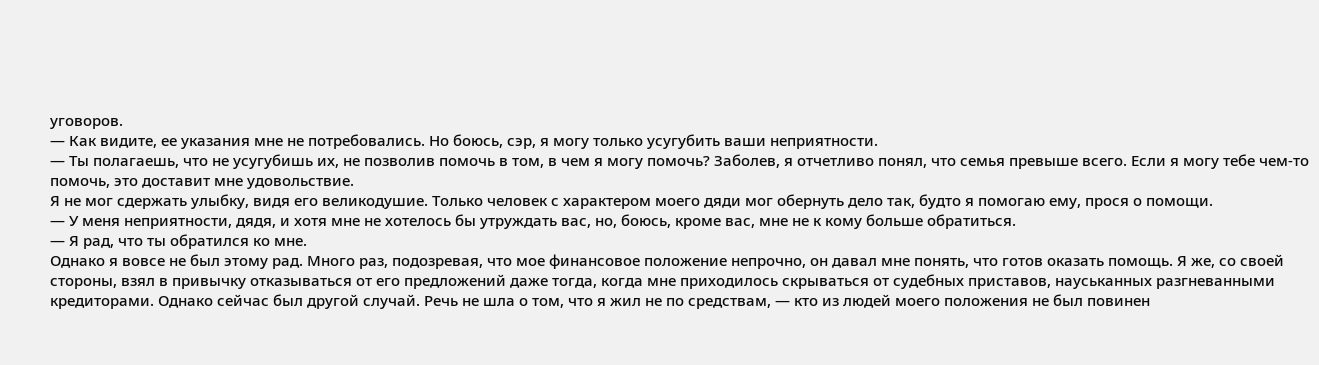уговоров.
— Как видите, ее указания мне не потребовались. Но боюсь, сэр, я могу только усугубить ваши неприятности.
— Ты полагаешь, что не усугубишь их, не позволив помочь в том, в чем я могу помочь? Заболев, я отчетливо понял, что семья превыше всего. Если я могу тебе чем-то помочь, это доставит мне удовольствие.
Я не мог сдержать улыбку, видя его великодушие. Только человек с характером моего дяди мог обернуть дело так, будто я помогаю ему, прося о помощи.
— У меня неприятности, дядя, и хотя мне не хотелось бы утруждать вас, но, боюсь, кроме вас, мне не к кому больше обратиться.
— Я рад, что ты обратился ко мне.
Однако я вовсе не был этому рад. Много раз, подозревая, что мое финансовое положение непрочно, он давал мне понять, что готов оказать помощь. Я же, со своей стороны, взял в привычку отказываться от его предложений даже тогда, когда мне приходилось скрываться от судебных приставов, науськанных разгневанными кредиторами. Однако сейчас был другой случай. Речь не шла о том, что я жил не по средствам, — кто из людей моего положения не был повинен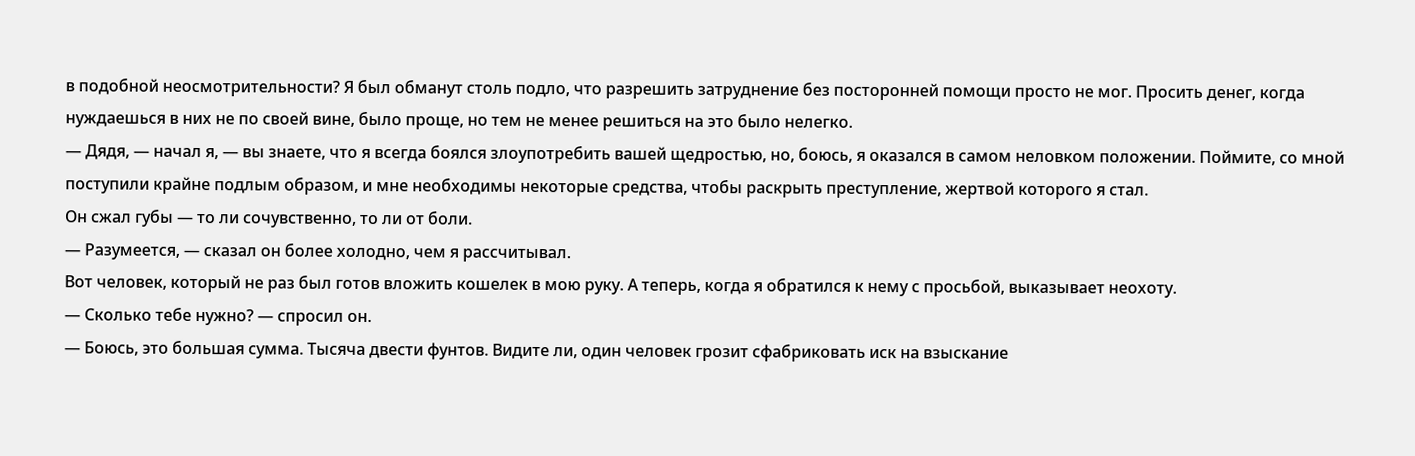в подобной неосмотрительности? Я был обманут столь подло, что разрешить затруднение без посторонней помощи просто не мог. Просить денег, когда нуждаешься в них не по своей вине, было проще, но тем не менее решиться на это было нелегко.
— Дядя, — начал я, — вы знаете, что я всегда боялся злоупотребить вашей щедростью, но, боюсь, я оказался в самом неловком положении. Поймите, со мной поступили крайне подлым образом, и мне необходимы некоторые средства, чтобы раскрыть преступление, жертвой которого я стал.
Он сжал губы — то ли сочувственно, то ли от боли.
— Разумеется, — сказал он более холодно, чем я рассчитывал.
Вот человек, который не раз был готов вложить кошелек в мою руку. А теперь, когда я обратился к нему с просьбой, выказывает неохоту.
— Сколько тебе нужно? — спросил он.
— Боюсь, это большая сумма. Тысяча двести фунтов. Видите ли, один человек грозит сфабриковать иск на взыскание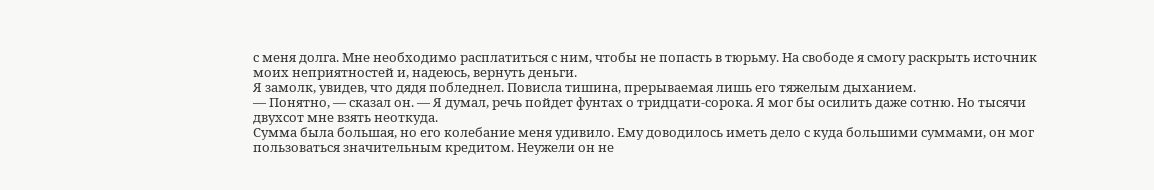с меня долга. Мне необходимо расплатиться с ним, чтобы не попасть в тюрьму. На свободе я смогу раскрыть источник моих неприятностей и, надеюсь, вернуть деньги.
Я замолк, увидев, что дядя побледнел. Повисла тишина, прерываемая лишь его тяжелым дыханием.
— Понятно, — сказал он. — Я думал, речь пойдет фунтах о тридцати-сорока. Я мог бы осилить даже сотню. Но тысячи двухсот мне взять неоткуда.
Сумма была большая, но его колебание меня удивило. Ему доводилось иметь дело с куда большими суммами, он мог пользоваться значительным кредитом. Неужели он не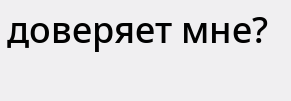доверяет мне?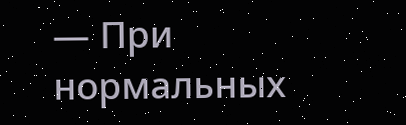— При нормальных